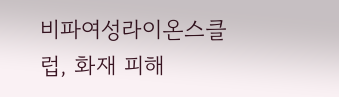비파여성라이온스클럽, 화재 피해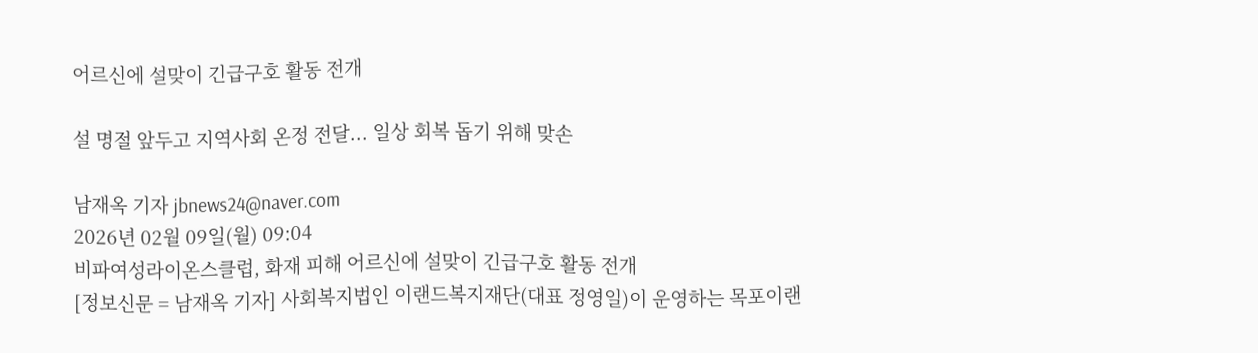어르신에 설맞이 긴급구호 활동 전개

설 명절 앞두고 지역사회 온정 전달... 일상 회복 돕기 위해 맞손

남재옥 기자 jbnews24@naver.com
2026년 02월 09일(월) 09:04
비파여성라이온스클럽, 화재 피해 어르신에 설맞이 긴급구호 활동 전개
[정보신문 = 남재옥 기자] 사회복지법인 이랜드복지재단(대표 정영일)이 운영하는 목포이랜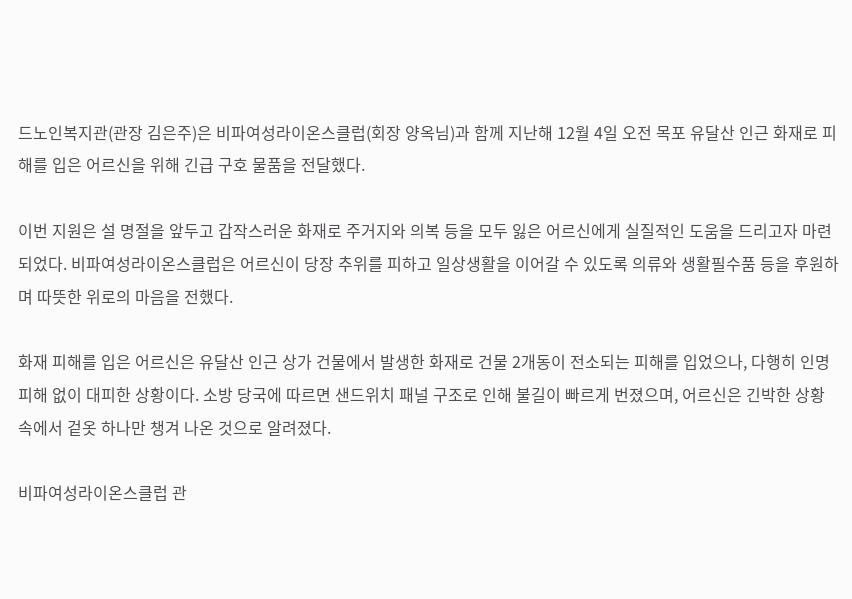드노인복지관(관장 김은주)은 비파여성라이온스클럽(회장 양옥님)과 함께 지난해 12월 4일 오전 목포 유달산 인근 화재로 피해를 입은 어르신을 위해 긴급 구호 물품을 전달했다.

이번 지원은 설 명절을 앞두고 갑작스러운 화재로 주거지와 의복 등을 모두 잃은 어르신에게 실질적인 도움을 드리고자 마련되었다. 비파여성라이온스클럽은 어르신이 당장 추위를 피하고 일상생활을 이어갈 수 있도록 의류와 생활필수품 등을 후원하며 따뜻한 위로의 마음을 전했다.

화재 피해를 입은 어르신은 유달산 인근 상가 건물에서 발생한 화재로 건물 2개동이 전소되는 피해를 입었으나, 다행히 인명 피해 없이 대피한 상황이다. 소방 당국에 따르면 샌드위치 패널 구조로 인해 불길이 빠르게 번졌으며, 어르신은 긴박한 상황 속에서 겉옷 하나만 챙겨 나온 것으로 알려졌다.

비파여성라이온스클럽 관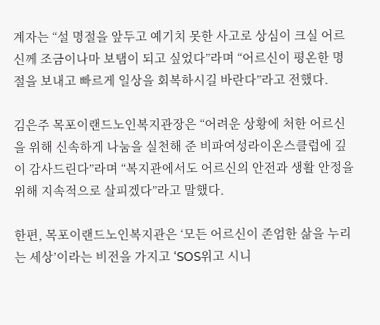계자는 “설 명절을 앞두고 예기치 못한 사고로 상심이 크실 어르신께 조금이나마 보탬이 되고 싶었다”라며 “어르신이 평온한 명절을 보내고 빠르게 일상을 회복하시길 바란다”라고 전했다.

김은주 목포이랜드노인복지관장은 “어려운 상황에 처한 어르신을 위해 신속하게 나눔을 실천해 준 비파여성라이온스클럽에 깊이 감사드린다”라며 “복지관에서도 어르신의 안전과 생활 안정을 위해 지속적으로 살피겠다”라고 말했다.

한편, 목포이랜드노인복지관은 ‘모든 어르신이 존엄한 삶을 누리는 세상’이라는 비전을 가지고 ‘SOS위고 시니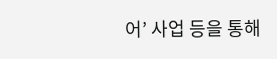어’ 사업 등을 통해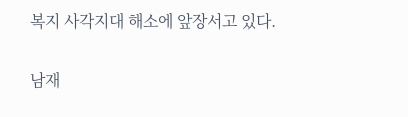복지 사각지대 해소에 앞장서고 있다.

남재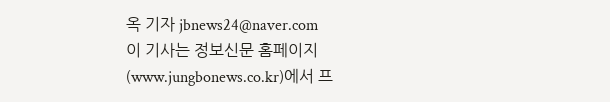옥 기자 jbnews24@naver.com
이 기사는 정보신문 홈페이지(www.jungbonews.co.kr)에서 프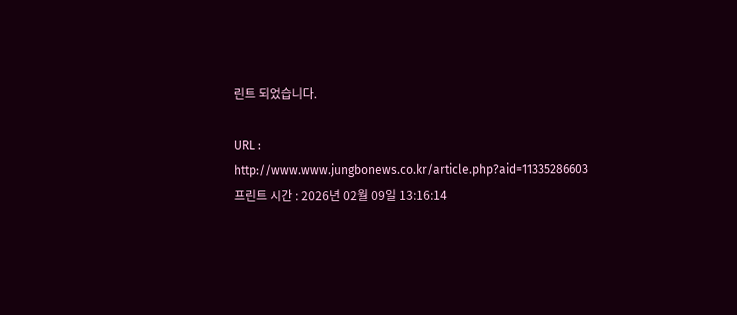린트 되었습니다.

URL : http://www.www.jungbonews.co.kr/article.php?aid=11335286603
프린트 시간 : 2026년 02월 09일 13:16:14